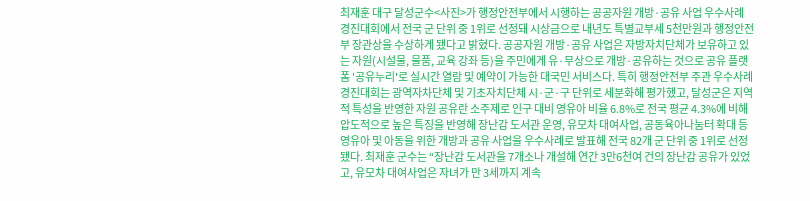최재훈 대구 달성군수<사진>가 행정안전부에서 시행하는 공공자원 개방·공유 사업 우수사례 경진대회에서 전국 군 단위 중 1위로 선정돼 시상금으로 내년도 특별교부세 5천만원과 행정안전부 장관상을 수상하게 됐다고 밝혔다. 공공자원 개방·공유 사업은 자방자치단체가 보유하고 있는 자원(시설물, 물품, 교육 강좌 등)을 주민에게 유·무상으로 개방·공유하는 것으로 공유 플랫폼 '공유누리'로 실시간 열람 및 예약이 가능한 대국민 서비스다. 특히 행정안전부 주관 우수사례 경진대회는 광역자차단체 및 기초자치단체 시·군·구 단위로 세분화해 평가했고, 달성군은 지역적 특성을 반영한 자원 공유란 소주제로 인구 대비 영유아 비율 6.8%로 전국 평균 4.3%에 비해 압도적으로 높은 특징을 반영해 장난감 도서관 운영, 유모차 대여사업, 공동육아나눔터 확대 등 영유아 및 아동을 위한 개방과 공유 사업을 우수사례로 발표해 전국 82개 군 단위 중 1위로 선정됐다. 최재훈 군수는 “장난감 도서관을 7개소나 개설해 연간 3만6천여 건의 장난감 공유가 있었고, 유모차 대여사업은 자녀가 만 3세까지 계속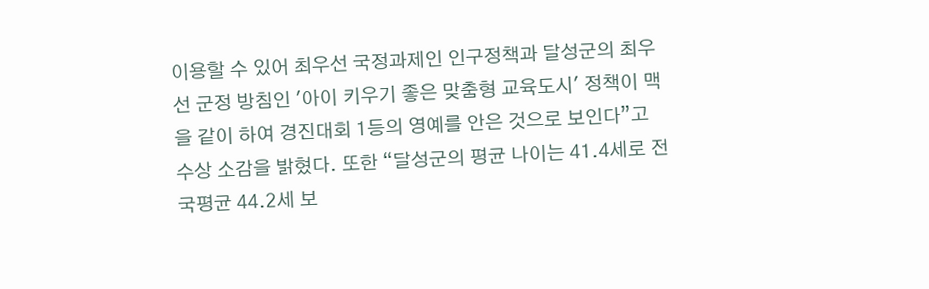이용할 수 있어 최우선 국정과제인 인구정책과 달성군의 최우선 군정 방침인 '아이 키우기 좋은 맞춤형 교육도시' 정책이 맥을 같이 하여 경진대회 1등의 영예를 안은 것으로 보인다”고 수상 소감을 밝혔다. 또한 “달성군의 평균 나이는 41.4세로 전국평균 44.2세 보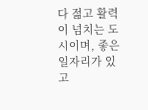다 젊고 활력이 넘치는 도시이며, 좋은 일자리가 있고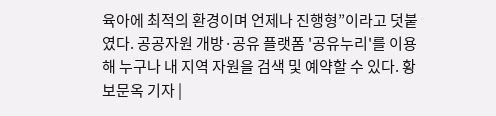육아에 최적의 환경이며 언제나 진행형”이라고 덧붙였다. 공공자원 개방·공유 플랫폼 '공유누리'를 이용해 누구나 내 지역 자원을 검색 및 예약할 수 있다. 황보문옥 기자 |